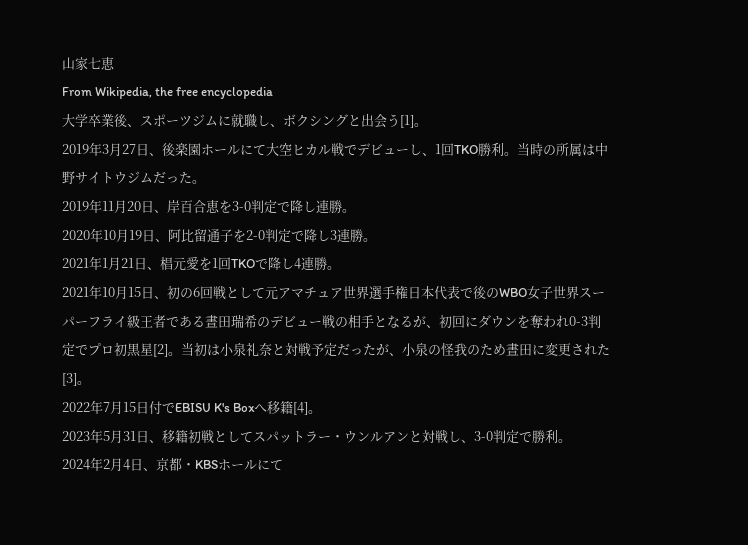山家七恵
From Wikipedia, the free encyclopedia
大学卒業後、スポーツジムに就職し、ボクシングと出会う[1]。
2019年3月27日、後楽園ホールにて大空ヒカル戦でデビューし、1回TKO勝利。当時の所属は中野サイトウジムだった。
2019年11月20日、岸百合恵を3-0判定で降し連勝。
2020年10月19日、阿比留通子を2-0判定で降し3連勝。
2021年1月21日、椙元愛を1回TKOで降し4連勝。
2021年10月15日、初の6回戦として元アマチュア世界選手権日本代表で後のWBO女子世界スーパーフライ級王者である晝田瑞希のデビュー戦の相手となるが、初回にダウンを奪われ0-3判定でプロ初黒星[2]。当初は小泉礼奈と対戦予定だったが、小泉の怪我のため晝田に変更された[3]。
2022年7月15日付でEBISU K's Boxへ移籍[4]。
2023年5月31日、移籍初戦としてスパットラー・ウンルアンと対戦し、3-0判定で勝利。
2024年2月4日、京都・KBSホールにて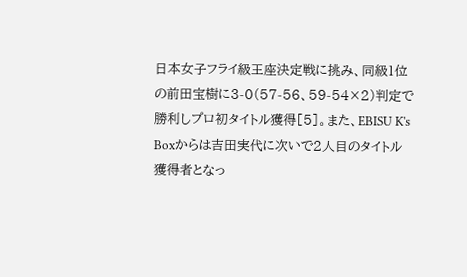日本女子フライ級王座決定戦に挑み、同級1位の前田宝樹に3-0(57-56、59-54×2)判定で勝利しプロ初タイトル獲得[5]。また、EBISU K's Boxからは吉田実代に次いで2人目のタイトル獲得者となっ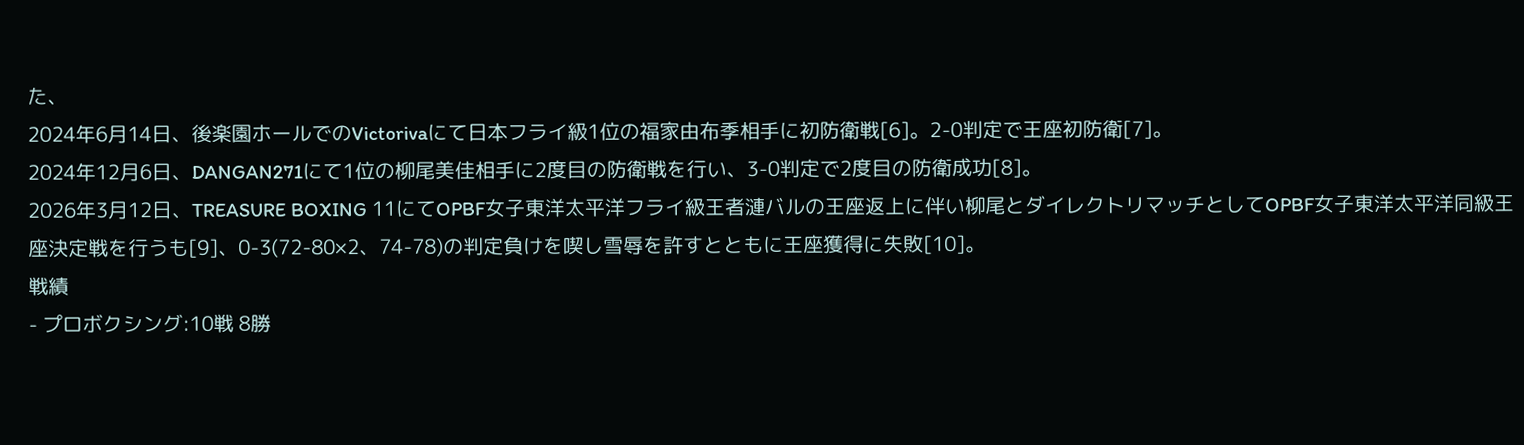た、
2024年6月14日、後楽園ホールでのVictorivaにて日本フライ級1位の福家由布季相手に初防衛戦[6]。2-0判定で王座初防衛[7]。
2024年12月6日、DANGAN271にて1位の柳尾美佳相手に2度目の防衛戦を行い、3-0判定で2度目の防衛成功[8]。
2026年3月12日、TREASURE BOXING 11にてOPBF女子東洋太平洋フライ級王者漣バルの王座返上に伴い柳尾とダイレクトリマッチとしてOPBF女子東洋太平洋同級王座決定戦を行うも[9]、0-3(72-80×2、74-78)の判定負けを喫し雪辱を許すとともに王座獲得に失敗[10]。
戦績
- プロボクシング:10戦 8勝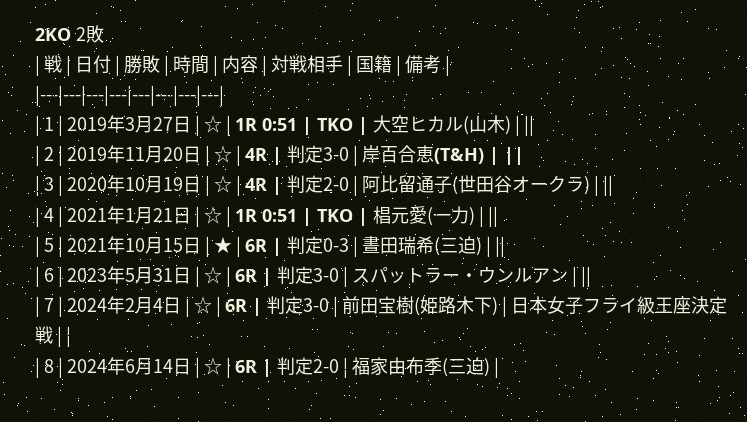2KO 2敗
| 戦 | 日付 | 勝敗 | 時間 | 内容 | 対戦相手 | 国籍 | 備考 |
|---|---|---|---|---|---|---|---|
| 1 | 2019年3月27日 | ☆ | 1R 0:51 | TKO | 大空ヒカル(山木) | ||
| 2 | 2019年11月20日 | ☆ | 4R | 判定3-0 | 岸百合恵(T&H) | ||
| 3 | 2020年10月19日 | ☆ | 4R | 判定2-0 | 阿比留通子(世田谷オークラ) | ||
| 4 | 2021年1月21日 | ☆ | 1R 0:51 | TKO | 椙元愛(一力) | ||
| 5 | 2021年10月15日 | ★ | 6R | 判定0-3 | 晝田瑞希(三迫) | ||
| 6 | 2023年5月31日 | ☆ | 6R | 判定3-0 | スパットラー・ウンルアン | ||
| 7 | 2024年2月4日 | ☆ | 6R | 判定3-0 | 前田宝樹(姫路木下) | 日本女子フライ級王座決定戦 | |
| 8 | 2024年6月14日 | ☆ | 6R | 判定2-0 | 福家由布季(三迫) |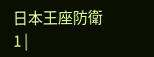日本王座防衛1 |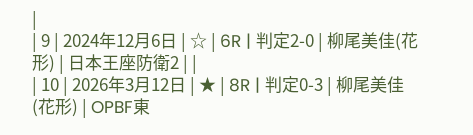|
| 9 | 2024年12月6日 | ☆ | 6R | 判定2-0 | 柳尾美佳(花形) | 日本王座防衛2 | |
| 10 | 2026年3月12日 | ★ | 8R | 判定0-3 | 柳尾美佳(花形) | OPBF東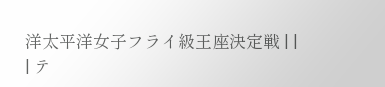洋太平洋女子フライ級王座決定戦 | |
| テ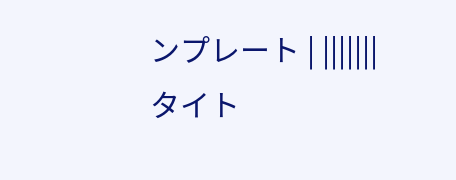ンプレート | |||||||
タイト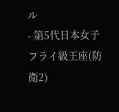ル
- 第5代日本女子フライ級王座(防衛2)